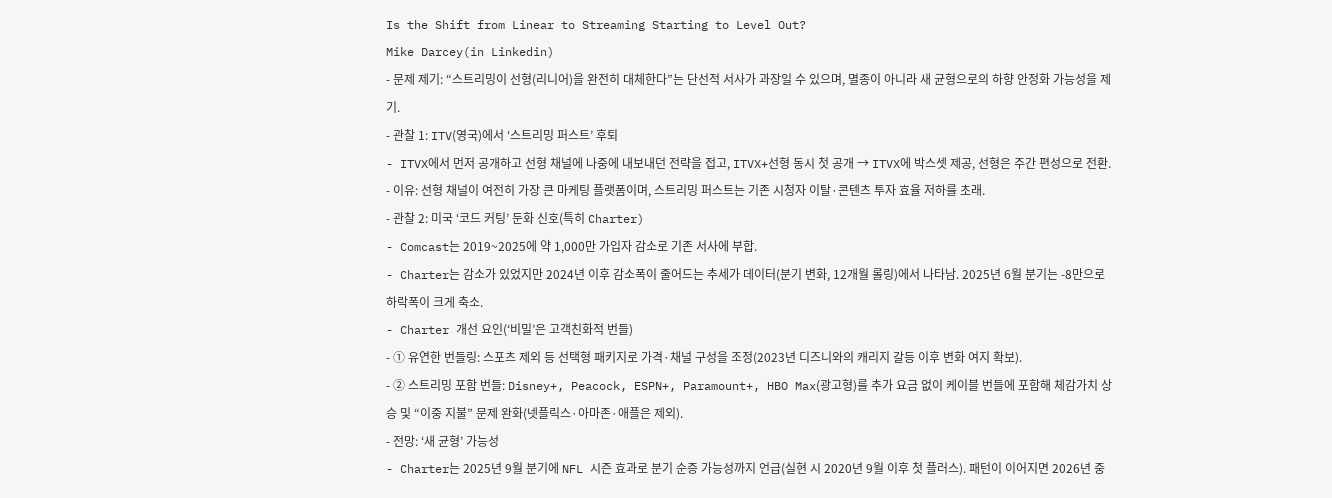Is the Shift from Linear to Streaming Starting to Level Out?
Mike Darcey(in Linkedin)
- 문제 제기: “스트리밍이 선형(리니어)을 완전히 대체한다”는 단선적 서사가 과장일 수 있으며, 멸종이 아니라 새 균형으로의 하향 안정화 가능성을 제기.
- 관찰 1: ITV(영국)에서 ‘스트리밍 퍼스트’ 후퇴
- ITVX에서 먼저 공개하고 선형 채널에 나중에 내보내던 전략을 접고, ITVX+선형 동시 첫 공개 → ITVX에 박스셋 제공, 선형은 주간 편성으로 전환.
- 이유: 선형 채널이 여전히 가장 큰 마케팅 플랫폼이며, 스트리밍 퍼스트는 기존 시청자 이탈·콘텐츠 투자 효율 저하를 초래.
- 관찰 2: 미국 ‘코드 커팅’ 둔화 신호(특히 Charter)
- Comcast는 2019~2025에 약 1,000만 가입자 감소로 기존 서사에 부합.
- Charter는 감소가 있었지만 2024년 이후 감소폭이 줄어드는 추세가 데이터(분기 변화, 12개월 롤링)에서 나타남. 2025년 6월 분기는 -8만으로 하락폭이 크게 축소.
- Charter 개선 요인(‘비밀’은 고객친화적 번들)
- ① 유연한 번들링: 스포츠 제외 등 선택형 패키지로 가격·채널 구성을 조정(2023년 디즈니와의 캐리지 갈등 이후 변화 여지 확보).
- ② 스트리밍 포함 번들: Disney+, Peacock, ESPN+, Paramount+, HBO Max(광고형)를 추가 요금 없이 케이블 번들에 포함해 체감가치 상승 및 “이중 지불” 문제 완화(넷플릭스·아마존·애플은 제외).
- 전망: ‘새 균형’ 가능성
- Charter는 2025년 9월 분기에 NFL 시즌 효과로 분기 순증 가능성까지 언급(실현 시 2020년 9월 이후 첫 플러스). 패턴이 이어지면 2026년 중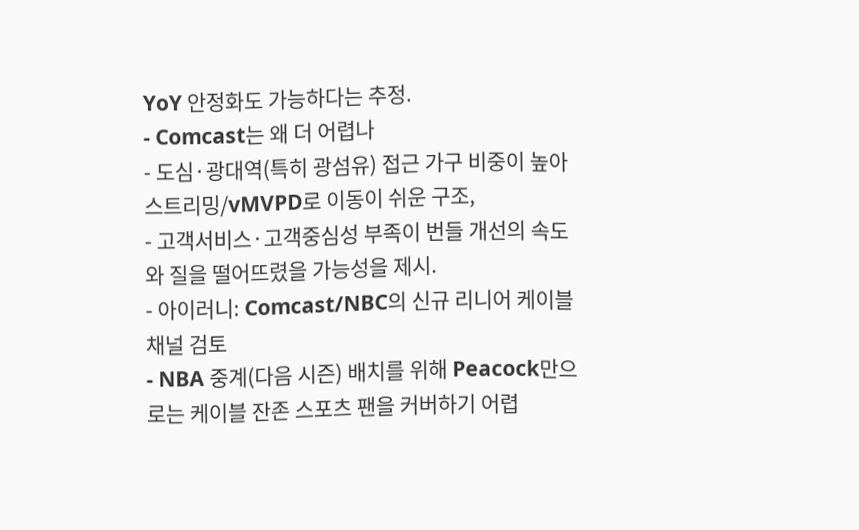YoY 안정화도 가능하다는 추정.
- Comcast는 왜 더 어렵나
- 도심·광대역(특히 광섬유) 접근 가구 비중이 높아 스트리밍/vMVPD로 이동이 쉬운 구조,
- 고객서비스·고객중심성 부족이 번들 개선의 속도와 질을 떨어뜨렸을 가능성을 제시.
- 아이러니: Comcast/NBC의 신규 리니어 케이블 채널 검토
- NBA 중계(다음 시즌) 배치를 위해 Peacock만으로는 케이블 잔존 스포츠 팬을 커버하기 어렵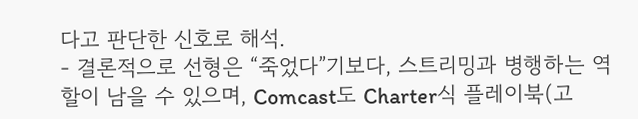다고 판단한 신호로 해석.
- 결론적으로 선형은 “죽었다”기보다, 스트리밍과 병행하는 역할이 남을 수 있으며, Comcast도 Charter식 플레이북(고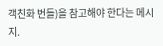객친화 번들)을 참고해야 한다는 메시지.